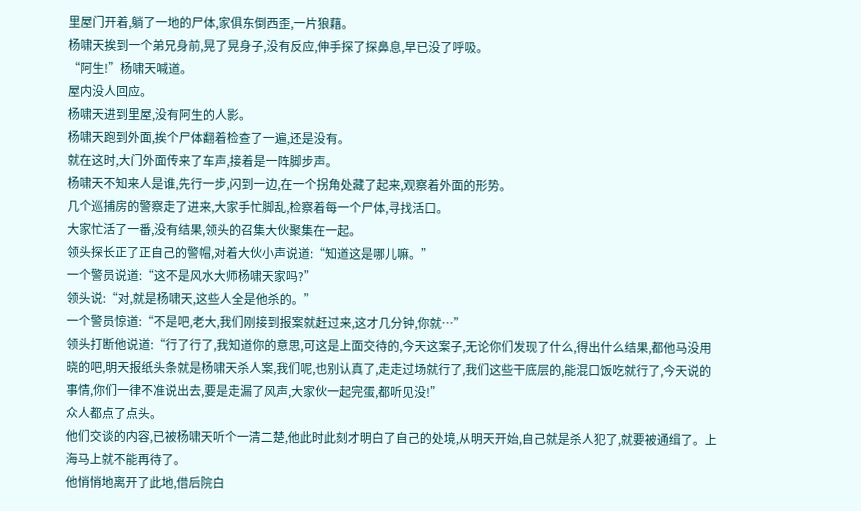里屋门开着,躺了一地的尸体,家俱东倒西歪,一片狼藉。
杨啸天挨到一个弟兄身前,晃了晃身子,没有反应,伸手探了探鼻息,早已没了呼吸。
“阿生!”杨啸天喊道。
屋内没人回应。
杨啸天进到里屋,没有阿生的人影。
杨啸天跑到外面,挨个尸体翻着检查了一遍,还是没有。
就在这时,大门外面传来了车声,接着是一阵脚步声。
杨啸天不知来人是谁,先行一步,闪到一边,在一个拐角处藏了起来,观察着外面的形势。
几个巡捕房的警察走了进来,大家手忙脚乱,检察着每一个尸体,寻找活口。
大家忙活了一番,没有结果,领头的召集大伙聚集在一起。
领头探长正了正自己的警帽,对着大伙小声说道:“知道这是哪儿嘛。”
一个警员说道:“这不是风水大师杨啸天家吗?”
领头说:“对,就是杨啸天,这些人全是他杀的。”
一个警员惊道:“不是吧,老大,我们刚接到报案就赶过来,这才几分钟,你就…”
领头打断他说道:“行了行了,我知道你的意思,可这是上面交待的,今天这案子,无论你们发现了什么,得出什么结果,都他马没用晓的吧,明天报纸头条就是杨啸天杀人案,我们呢,也别认真了,走走过场就行了,我们这些干底层的,能混口饭吃就行了,今天说的事情,你们一律不准说出去,要是走漏了风声,大家伙一起完蛋,都听见没!”
众人都点了点头。
他们交谈的内容,已被杨啸天听个一清二楚,他此时此刻才明白了自己的处境,从明天开始,自己就是杀人犯了,就要被通缉了。上海马上就不能再待了。
他悄悄地离开了此地,借后院白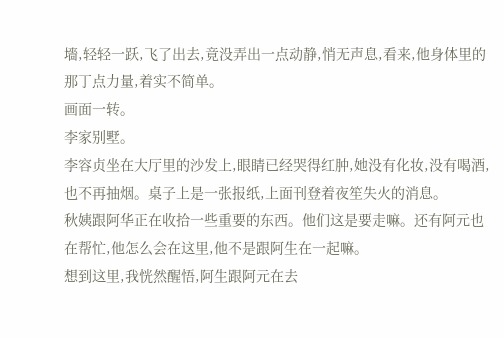墻,轻轻一跃,飞了出去,竟没弄出一点动静,悄无声息,看来,他身体里的那丁点力量,着实不简单。
画面一转。
李家别墅。
李容贞坐在大厅里的沙发上,眼睛已经哭得红肿,她没有化妆,没有喝酒,也不再抽烟。桌子上是一张报纸,上面刊登着夜笙失火的消息。
秋姨跟阿华正在收拾一些重要的东西。他们这是要走嘛。还有阿元也在帮忙,他怎么会在这里,他不是跟阿生在一起嘛。
想到这里,我恍然醒悟,阿生跟阿元在去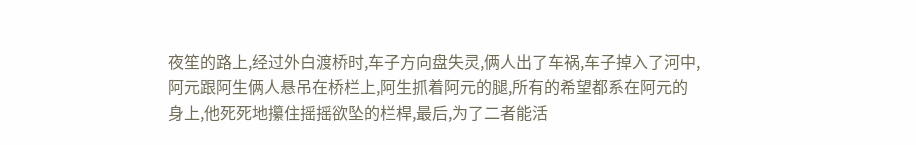夜笙的路上,经过外白渡桥时,车子方向盘失灵,俩人出了车祸,车子掉入了河中,阿元跟阿生俩人悬吊在桥栏上,阿生抓着阿元的腿,所有的希望都系在阿元的身上,他死死地攥住摇摇欲坠的栏桿,最后,为了二者能活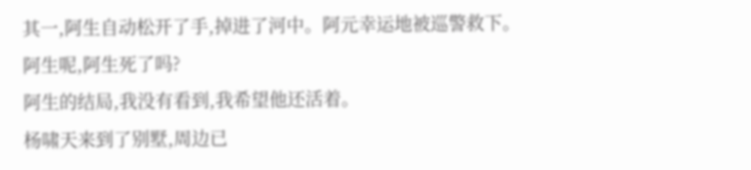其一,阿生自动松开了手,掉进了河中。阿元幸运地被巡警救下。
阿生呢,阿生死了吗?
阿生的结局,我没有看到,我希望他还活着。
杨啸天来到了别墅,周边已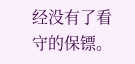经没有了看守的保镖。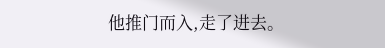他推门而入,走了进去。